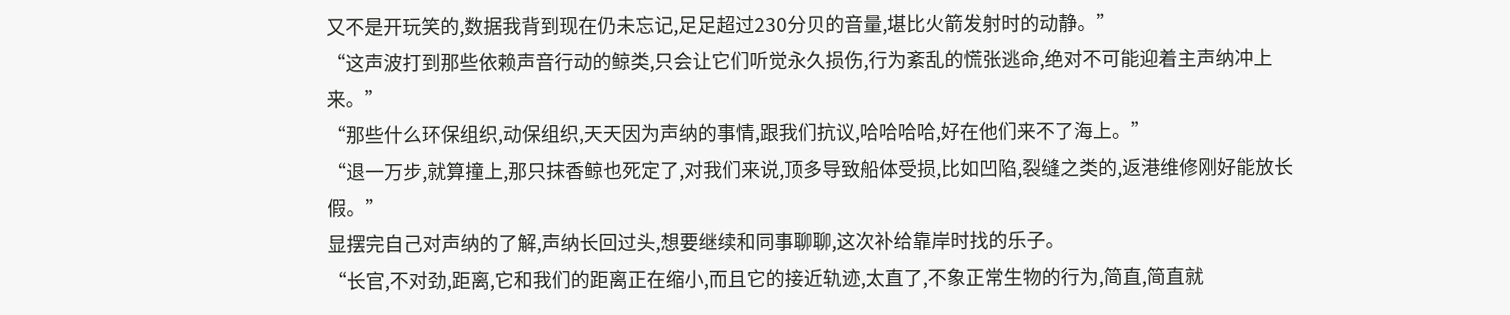又不是开玩笑的,数据我背到现在仍未忘记,足足超过230分贝的音量,堪比火箭发射时的动静。”
“这声波打到那些依赖声音行动的鲸类,只会让它们听觉永久损伤,行为紊乱的慌张逃命,绝对不可能迎着主声纳冲上来。”
“那些什么环保组织,动保组织,天天因为声纳的事情,跟我们抗议,哈哈哈哈,好在他们来不了海上。”
“退一万步,就算撞上,那只抹香鲸也死定了,对我们来说,顶多导致船体受损,比如凹陷,裂缝之类的,返港维修刚好能放长假。”
显摆完自己对声纳的了解,声纳长回过头,想要继续和同事聊聊,这次补给靠岸时找的乐子。
“长官,不对劲,距离,它和我们的距离正在缩小,而且它的接近轨迹,太直了,不象正常生物的行为,简直,简直就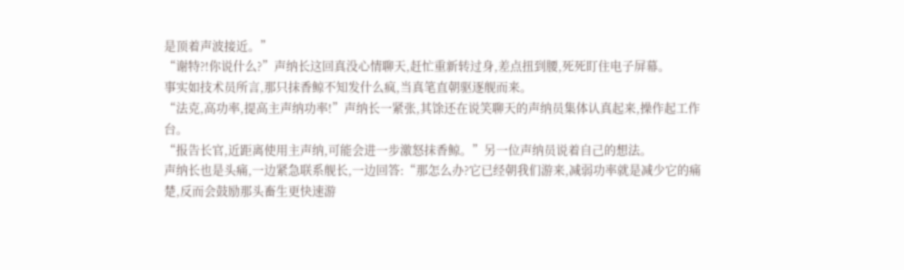是顶着声波接近。”
“谢特?!你说什么?”声纳长这回真没心情聊天,赶忙重新转过身,差点扭到腰,死死盯住电子屏幕。
事实如技术员所言,那只抹香鲸不知发什么疯,当真笔直朝驱逐舰而来。
“法克,高功率,提高主声纳功率!”声纳长一紧张,其馀还在说笑聊天的声纳员集体认真起来,操作起工作台。
“报告长官,近距离使用主声纳,可能会进一步激怒抹香鲸。”另一位声纳员说着自己的想法。
声纳长也是头痛,一边紧急联系舰长,一边回答:“那怎么办?它已经朝我们游来,减弱功率就是减少它的痛楚,反而会鼓励那头畜生更快速游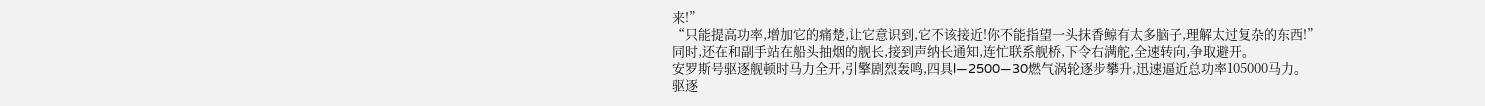来!”
“只能提高功率,增加它的痛楚,让它意识到,它不该接近!你不能指望一头抹香鲸有太多脑子,理解太过复杂的东西!”
同时,还在和副手站在船头抽烟的舰长,接到声纳长通知,连忙联系舰桥,下令右满舵,全速转向,争取避开。
安罗斯号驱逐舰顿时马力全开,引擎剧烈轰鸣,四具l—2500—30燃气涡轮逐步攀升,迅速逼近总功率105000马力。
驱逐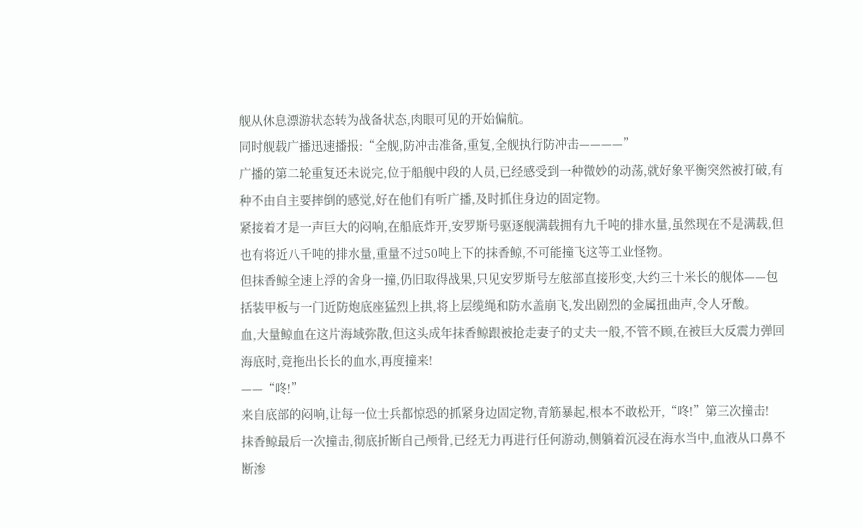舰从休息漂游状态转为战备状态,肉眼可见的开始偏航。
同时舰载广播迅速播报:“全舰,防冲击准备,重复,全舰执行防冲击————”
广播的第二轮重复还未说完,位于船舰中段的人员,已经感受到一种微妙的动荡,就好象平衡突然被打破,有种不由自主要摔倒的感觉,好在他们有听广播,及时抓住身边的固定物。
紧接着才是一声巨大的闷响,在船底炸开,安罗斯号驱逐舰满载拥有九千吨的排水量,虽然现在不是满载,但也有将近八千吨的排水量,重量不过50吨上下的抹香鲸,不可能撞飞这等工业怪物。
但抹香鲸全速上浮的舍身一撞,仍旧取得战果,只见安罗斯号左舷部直接形变,大约三十米长的舰体——包括装甲板与一门近防炮底座猛烈上拱,将上层缆绳和防水盖崩飞,发出剧烈的金属扭曲声,令人牙酸。
血,大量鲸血在这片海域弥散,但这头成年抹香鲸跟被抢走妻子的丈夫一般,不管不顾,在被巨大反震力弹回海底时,竟拖出长长的血水,再度撞来!
——“咚!”
来自底部的闷响,让每一位士兵都惊恐的抓紧身边固定物,青筋暴起,根本不敢松开,“咚!”第三次撞击!
抹香鲸最后一次撞击,彻底折断自己颅骨,已经无力再进行任何游动,侧躺着沉浸在海水当中,血液从口鼻不断渗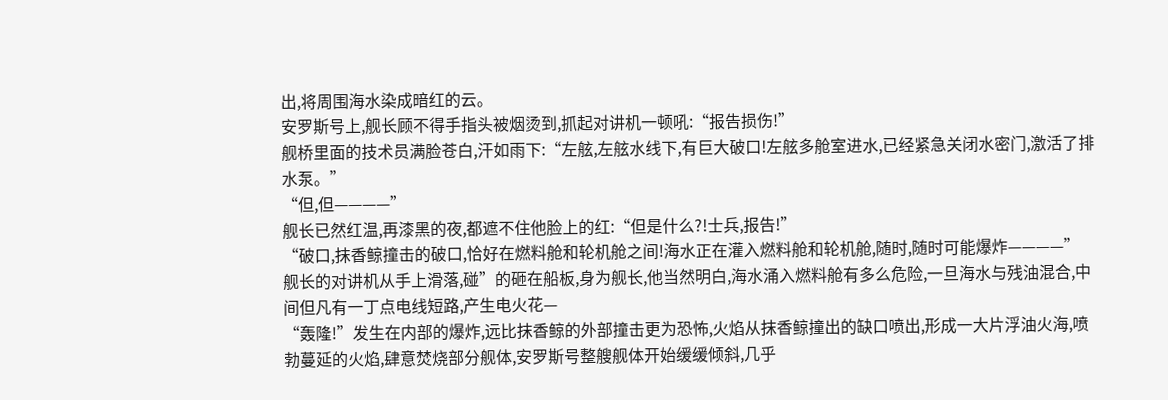出,将周围海水染成暗红的云。
安罗斯号上,舰长顾不得手指头被烟烫到,抓起对讲机一顿吼:“报告损伤!”
舰桥里面的技术员满脸苍白,汗如雨下:“左舷,左舷水线下,有巨大破口!左舷多舱室进水,已经紧急关闭水密门,激活了排水泵。”
“但,但————”
舰长已然红温,再漆黑的夜,都遮不住他脸上的红:“但是什么?!士兵,报告!”
“破口,抹香鲸撞击的破口,恰好在燃料舱和轮机舱之间!海水正在灌入燃料舱和轮机舱,随时,随时可能爆炸————”
舰长的对讲机从手上滑落,碰”的砸在船板,身为舰长,他当然明白,海水涌入燃料舱有多么危险,一旦海水与残油混合,中间但凡有一丁点电线短路,产生电火花—
“轰隆!”发生在内部的爆炸,远比抹香鲸的外部撞击更为恐怖,火焰从抹香鲸撞出的缺口喷出,形成一大片浮油火海,喷勃蔓延的火焰,肆意焚烧部分舰体,安罗斯号整艘舰体开始缓缓倾斜,几乎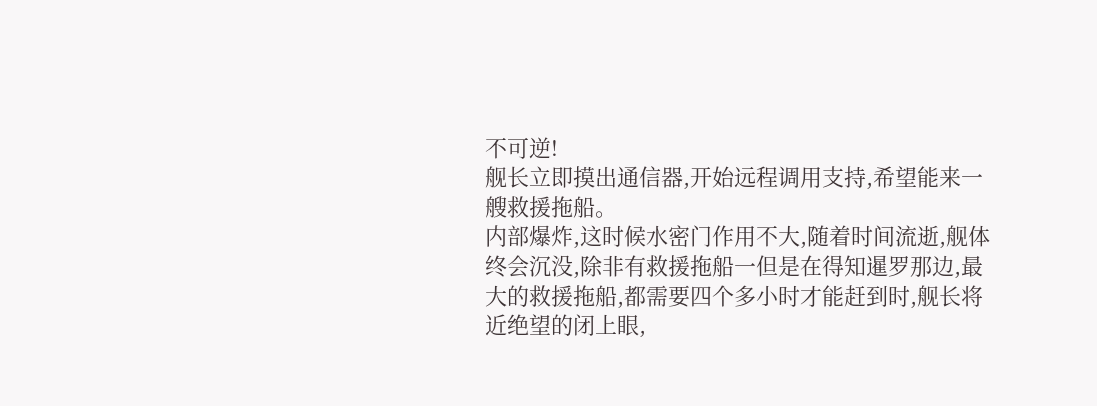不可逆!
舰长立即摸出通信器,开始远程调用支持,希望能来一艘救援拖船。
内部爆炸,这时候水密门作用不大,随着时间流逝,舰体终会沉没,除非有救援拖船一但是在得知暹罗那边,最大的救援拖船,都需要四个多小时才能赶到时,舰长将近绝望的闭上眼,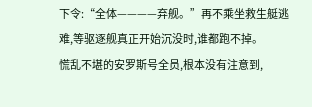下令:“全体————弃舰。”再不乘坐救生艇逃难,等驱逐舰真正开始沉没时,谁都跑不掉。
慌乱不堪的安罗斯号全员,根本没有注意到,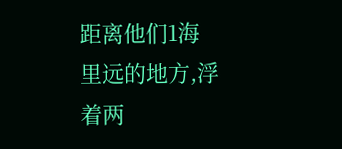距离他们1海里远的地方,浮着两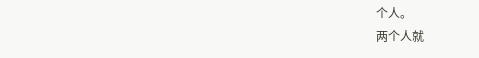个人。
两个人就